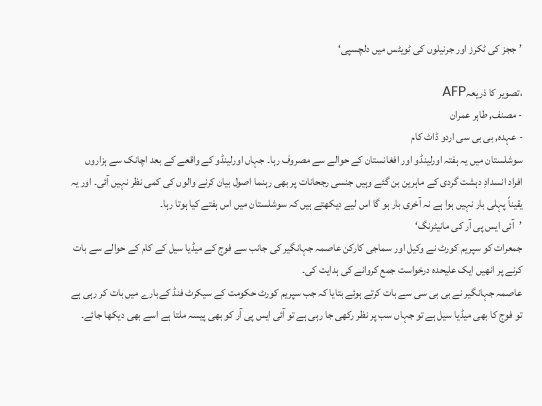’ججز کی ٹکرز اور جرنیلوں کی ٹویٹس میں دلچسپی‘

،تصویر کا ذریعہAFP
- مصنف, طاہر عمران
- عہدہ, بی بی سی اردو ڈاٹ کام
سوشلستان میں یہ ہفتہ اورلینڈو اور افغانستان کے حوالے سے مصروف رہا۔ جہاں اورلینڈو کے واقعے کے بعد اچانک سے ہزاروں افراد انسدادِ دہشت گردی کے ماہرین بن گئے وہیں جنسی رجحانات پر بھی رہنما اصول بیان کرنے والوں کی کمی نظر نہیں آئی۔ اور یہ یقیناً پہلی بار نہیں ہوا ہے نہ آخری بار ہو گا اس لیے دیکھتے ہیں کہ سوشلستان میں اس ہفتے کیا ہوتا رہا۔
’آئی ایس پی آر کی مانیٹرنگ‘
جمعرات کو سپریم کورٹ نے وکیل اور سماجی کارکن عاصمہ جہانگیر کی جانب سے فوج کے میڈیا سیل کے کام کے حوالے سے بات کرنے پر انھیں ایک علیحدہ درخواست جمع کروانے کی ہدایت کی۔
عاصمہ جہانگیر نے بی بی سی سے بات کرتے ہوئے بتایا کہ جب سپریم کورٹ حکومت کے سیکرٹ فنڈ کےبارے میں بات کر رہی ہے تو فوج کا بھی میڈیا سیل ہے تو جہاں سب پر نظر رکھی جا رہی ہے تو آئی ایس پی آر کو بھی پیسہ ملتا ہے اسے بھی دیکھا جائے۔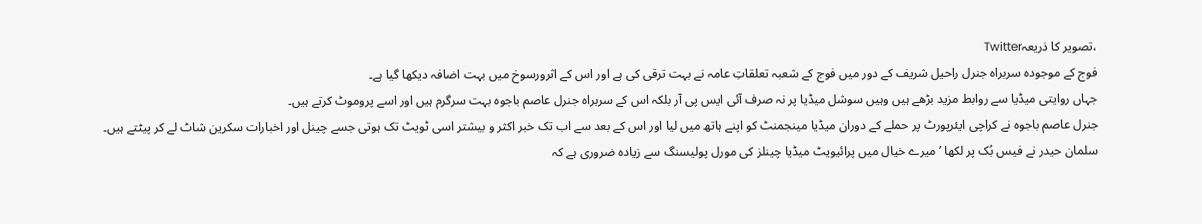،تصویر کا ذریعہTwitter
فوج کے موجودہ سربراہ جنرل راحیل شریف کے دور میں فوج کے شعبہ تعلقاتِ عامہ نے بہت ترقی کی ہے اور اس کے اثرورسوخ میں بہت اضافہ دیکھا گیا ہے۔
جہاں روایتی میڈیا سے روابط مزید بڑھے ہیں وہیں سوشل میڈیا پر نہ صرف آئی ایس پی آر بلکہ اس کے سربراہ جنرل عاصم باجوہ بہت سرگرم ہیں اور اسے پروموٹ کرتے ہیں۔
جنرل عاصم باجوہ نے کراچی ایئرپورٹ پر حملے کے دوران میڈیا مینجمنٹ کو اپنے ہاتھ میں لیا اور اس کے بعد سے اب تک خبر اکثر و بیشتر اسی ٹویٹ تک ہوتی جسے چینل اور اخبارات سکرین شاٹ لے کر پیٹتے ہیں۔
سلمان حیدر نے فیس بُک پر لکھا ’ میرے خیال میں پرائیویٹ میڈیا چینلز کی مورل پولیسنگ سے زیادہ ضروری ہے کہ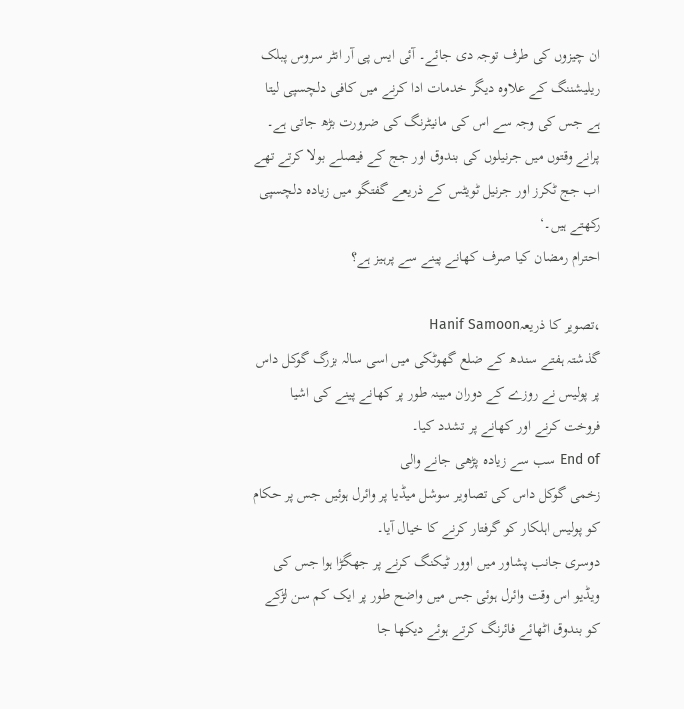ان چیزوں کی طرف توجہ دی جائے۔ آئی ایس پی آر انٹر سروس پبلک ریلیشننگ کے علاوہ دیگر خدمات ادا کرنے میں کافی دلچسپی لیتا ہے جس کی وجہ سے اس کی مانیٹرنگ کی ضرورت بڑھ جاتی ہے۔ پرانے وقتوں میں جرنیلوں کی بندوق اور جج کے فیصلے بولا کرتے تھے اب جج ٹکرز اور جرنیل ٹویٹس کے ذریعے گفتگو میں زیادہ دلچسپی رکھتے ہیں۔‘
احترام رمضان کیا صرف کھانے پینے سے پرہیز ہے؟

،تصویر کا ذریعہHanif Samoon
گذشتہ ہفتے سندھ کے ضلع گھوٹکی میں اسی سالہ بزرگ گوکل داس پر پولیس نے روزے کے دوران مبینہ طور پر کھانے پینے کی اشیا فروخت کرنے اور کھانے پر تشدد کیا۔
End of سب سے زیادہ پڑھی جانے والی
زخمی گوکل داس کی تصاویر سوشل میڈیا پر وائرل ہوئیں جس پر حکام کو پولیس اہلکار کو گرفتار کرنے کا خیال آیا۔
دوسری جانب پشاور میں اوور ٹیکنگ کرنے پر جھگڑا ہوا جس کی ویڈیو اس وقت وائرل ہوئی جس میں واضح طور پر ایک کم سن لڑکے کو بندوق اٹھائے فائرنگ کرتے ہوئے دیکھا جا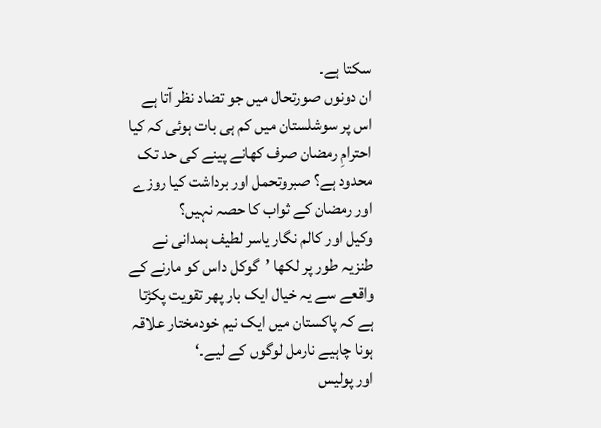سکتا ہے۔
ان دونوں صورتحال میں جو تضاد نظر آتا ہے اس پر سوشلستان میں کم ہی بات ہوئی کہ کیا احترامِ رمضان صرف کھانے پینے کی حد تک محدود ہے؟ صبروتحمل اور برداشت کیا روزے اور رمضان کے ثواب کا حصہ نہیں؟
وکیل اور کالم نگار یاسر لطیف ہمدانی نے طنزیہ طور پر لکھا ’گوکل داس کو مارنے کے واقعے سے یہ خیال ایک بار پھر تقویت پکڑتا ہے کہ پاکستان میں ایک نیم خودمختار علاقہ ہونا چاہیے نارمل لوگوں کے لیے۔‘
اور پولیس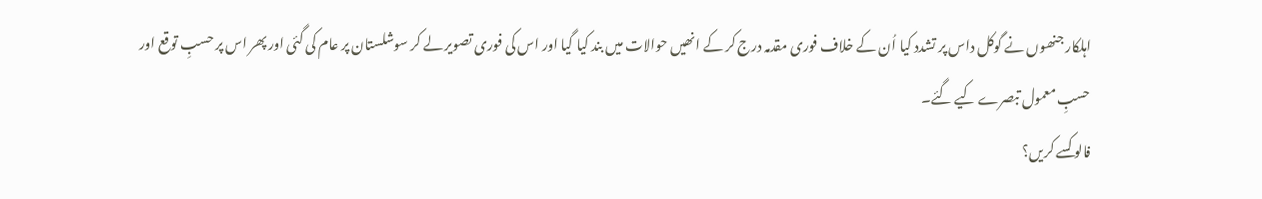اہلکار جنھوں نے گوکل داس پر تشدد کیا اُن کے خلاف فوری مقدمہ درج کر کے انھیں حوالات میں بند کیا گیا اور اس کی فوری تصویر لے کر سوشلستان پر عام کی گئی اور پھر اس پر حسبِ توقع اور حسبِ معمول تبصرے کیے گئے۔
فالو کسے کریں؟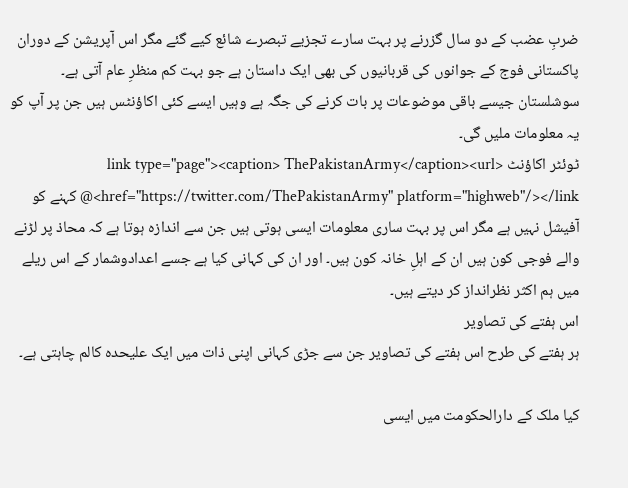ضربِ عضب کے دو سال گزرنے پر بہت سارے تجزیے تبصرے شائع کیے گئے مگر اس آپریشن کے دوران پاکستانی فوج کے جوانوں کی قربانیوں کی بھی ایک داستان ہے جو بہت کم منظرِ عام آتی ہے۔ سوشلستان جیسے باقی موضوعات پر بات کرنے کی جگہ ہے وہیں ایسے کئی اکاؤنٹس ہیں جن پر آپ کو یہ معلومات ملیں گی۔
ٹوئٹر اکاؤنٹ <link type="page"><caption> ThePakistanArmy</caption><url href="https://twitter.com/ThePakistanArmy" platform="highweb"/></link>@ کہنے کو آفیشل نہیں ہے مگر اس پر بہت ساری معلومات ایسی ہوتی ہیں جن سے اندازہ ہوتا ہے کہ محاذ پر لڑنے والے فوجی کون ہیں ان کے اہلِ خانہ کون ہیں۔ اور ان کی کہانی کیا ہے جسے اعدادوشمار کے اس ریلے میں ہم اکثر نظرانداز کر دیتے ہیں۔
اس ہفتے کی تصاویر
ہر ہفتے کی طرح اس ہفتے کی تصاویر جن سے جڑی کہانی اپنی ذات میں ایک علیحدہ کالم چاہتی ہے۔

کیا ملک کے دارالحکومت میں ایسی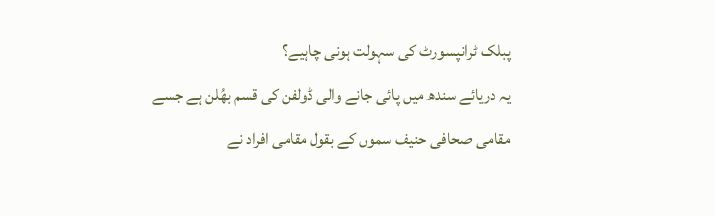پبلک ٹرانپسورٹ کی سہولت ہونی چاہیے؟
یہ دریائے سندھ میں پائی جانے والی ڈولفن کی قسم بھُلن ہے جسے مقامی صحافی حنیف سموں کے بقول مقامی افراد نے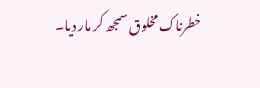خطرناک مخلوق سمجھ کر مار دیا۔